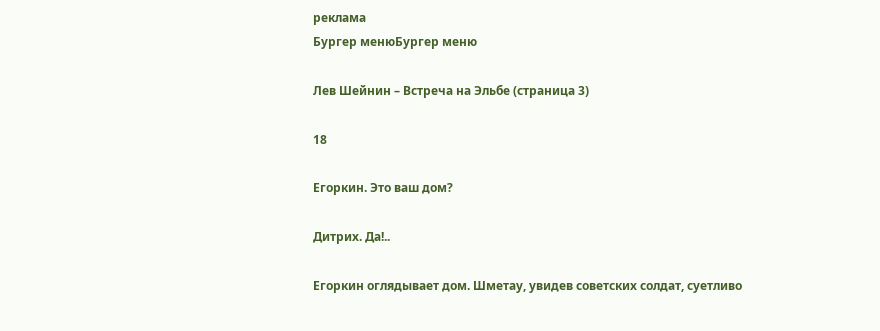реклама
Бургер менюБургер меню

Лев Шейнин – Встреча на Эльбе (страница 3)

18

Егоркин. Это ваш дом?

Дитрих. Да!..

Егоркин оглядывает дом. Шметау, увидев советских солдат, суетливо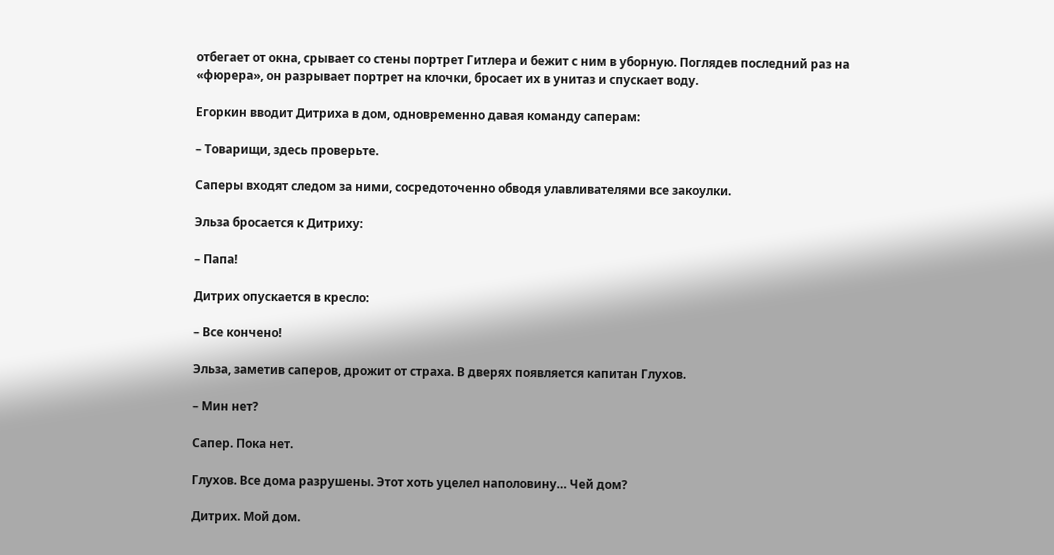отбегает от окна, срывает со стены портрет Гитлера и бежит с ним в уборную. Поглядев последний раз на «фюрера», он разрывает портрет на клочки, бросает их в унитаз и спускает воду.

Егоркин вводит Дитриха в дом, одновременно давая команду саперам:

– Товарищи, здесь проверьте.

Саперы входят следом за ними, сосредоточенно обводя улавливателями все закоулки.

Эльза бросается к Дитриху:

– Папа!

Дитрих опускается в кресло:

– Все кончено!

Эльза, заметив саперов, дрожит от страха. В дверях появляется капитан Глухов.

– Мин нет?

Сапер. Пока нет.

Глухов. Все дома разрушены. Этот хоть уцелел наполовину… Чей дом?

Дитрих. Мой дом.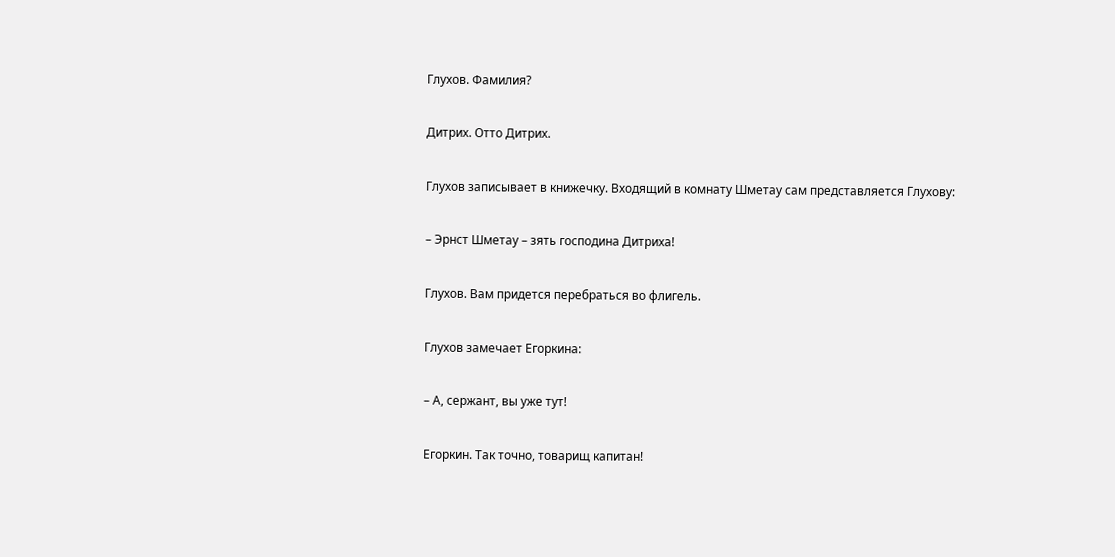Глухов. Фамилия?

Дитрих. Отто Дитрих.

Глухов записывает в книжечку. Входящий в комнату Шметау сам представляется Глухову:

– Эрнст Шметау – зять господина Дитриха!

Глухов. Вам придется перебраться во флигель.

Глухов замечает Егоркина:

– А, сержант, вы уже тут!

Егоркин. Так точно, товарищ капитан!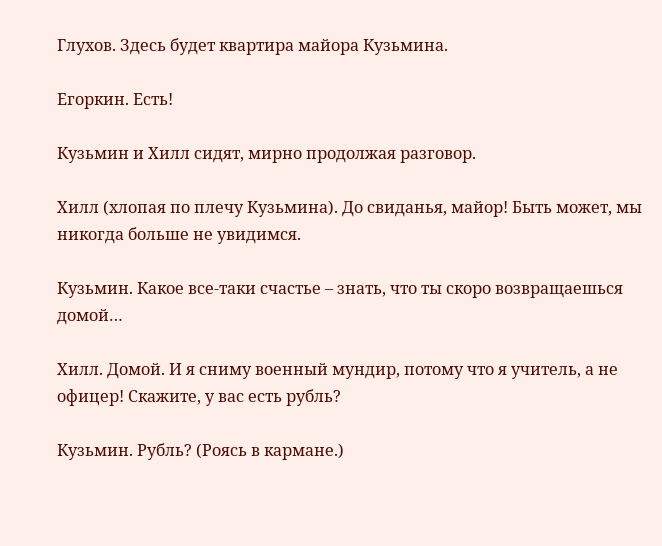Глухов. Здесь будет квартира майора Кузьмина.

Егоркин. Есть!

Кузьмин и Хилл сидят, мирно продолжая разговор.

Хилл (хлопая по плечу Кузьмина). До свиданья, майор! Быть может, мы никогда больше не увидимся.

Кузьмин. Какое все-таки счастье – знать, что ты скоро возвращаешься домой…

Хилл. Домой. И я сниму военный мундир, потому что я учитель, а не офицер! Скажите, у вас есть рубль?

Кузьмин. Рубль? (Роясь в кармане.)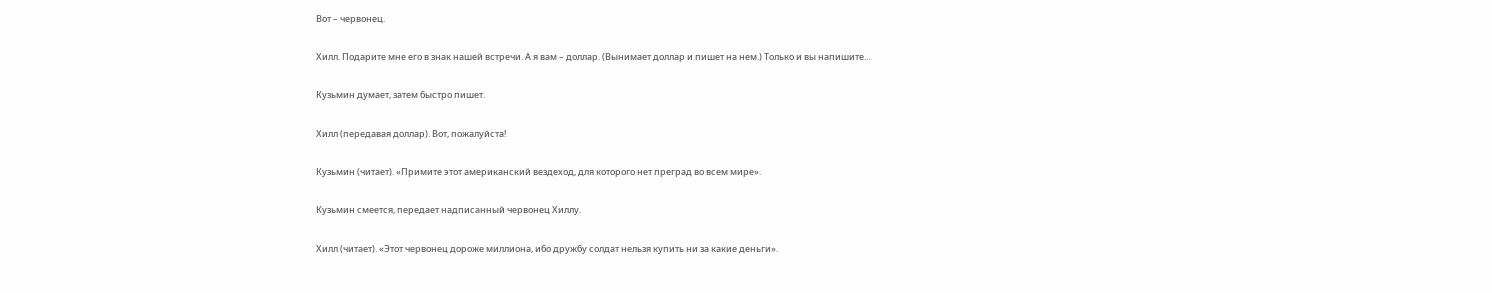Вот – червонец.

Хилл. Подарите мне его в знак нашей встречи. А я вам – доллар. (Вынимает доллар и пишет на нем.) Только и вы напишите…

Кузьмин думает, затем быстро пишет.

Хилл (передавая доллар). Вот, пожалуйста!

Кузьмин (читает). «Примите этот американский вездеход, для которого нет преград во всем мире».

Кузьмин смеется, передает надписанный червонец Хиллу.

Хилл (читает). «Этот червонец дороже миллиона, ибо дружбу солдат нельзя купить ни за какие деньги».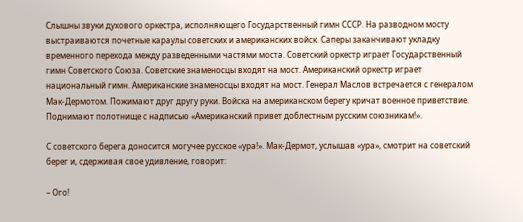Слышны звуки духового оркестра, исполняющего Государственный гимн СССР. На разводном мосту выстраиваются почетные караулы советских и американских войск. Саперы заканчивают укладку временного перехода между разведенными частями моста. Советский оркестр играет Государственный гимн Советского Союза. Советские знаменосцы входят на мост. Американский оркестр играет национальный гимн. Американские знаменосцы входят на мост. Генерал Маслов встречается с генералом Мак-Дермотом. Пожимают друг другу руки. Войска на американском берегу кричат военное приветствие. Поднимают полотнище с надписью «Американский привет доблестным русским союзникам!».

С советского берега доносится могучее русское «ура!». Мак-Дермот, услышав «ура», смотрит на советский берег и, сдерживая свое удивление, говорит:

– Ого!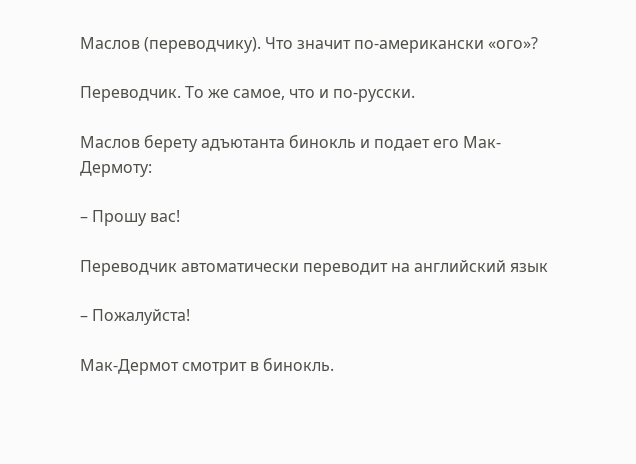Маслов (переводчику). Что значит по-американски «ого»?

Переводчик. То же самое, что и по-русски.

Маслов берету адъютанта бинокль и подает его Мак-Дермоту:

– Прошу вас!

Переводчик автоматически переводит на английский язык

– Пожалуйста!

Мак-Дермот смотрит в бинокль.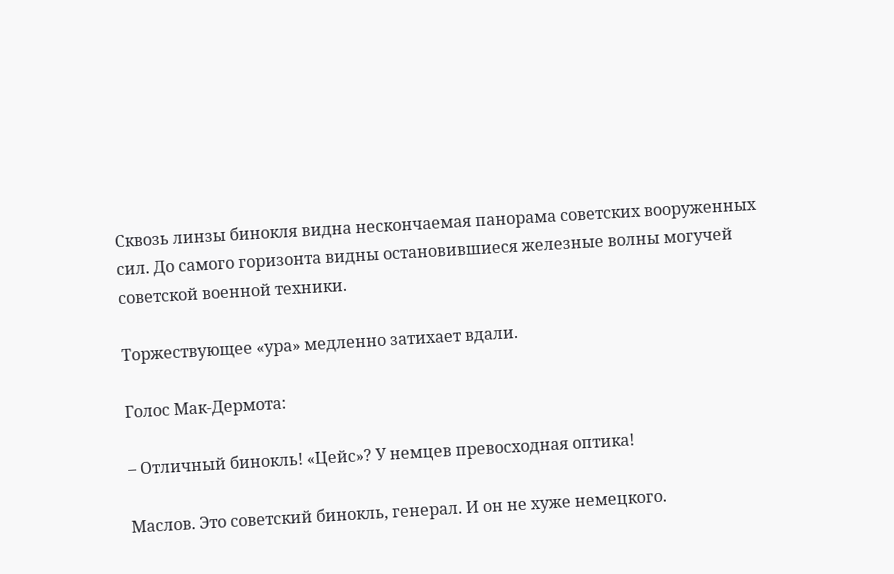Сквозь линзы бинокля видна нескончаемая панорама советских вооруженных сил. До самого горизонта видны остановившиеся железные волны могучей советской военной техники.

Торжествующее «ура» медленно затихает вдали.

Голос Мак-Дермота:

– Отличный бинокль! «Цейс»? У немцев превосходная оптика!

Маслов. Это советский бинокль, генерал. И он не хуже немецкого.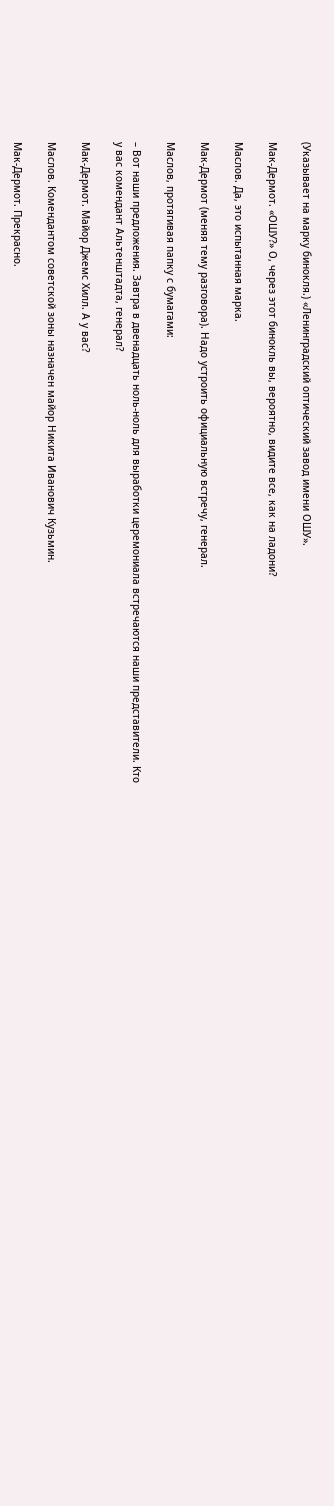(Указывает на марку бинокля.) «Ленинградский оптический завод имени ОШУ».

Мак-Дермот. «ОШУ?» О, через этот бинокль вы, вероятно, видите все, как на ладони?

Маслов. Да, это испытанная марка.

Мак-Дермот (меняя тему разговора). Надо устроить официальную встречу, генерал.

Маслов, протягивая папку с бумагами:

– Вот наши предложения. Завтра в двенадцать ноль-ноль для выработки церемониала встречаются наши представители. Кто у вас комендант Альтенштадта, генерал?

Мак-Дермот. Майор Джемс Хилл. А у вас?

Маслов. Комендантом советской зоны назначен майор Никита Иванович Кузьмин.

Мак-Дермот. Прекрасно.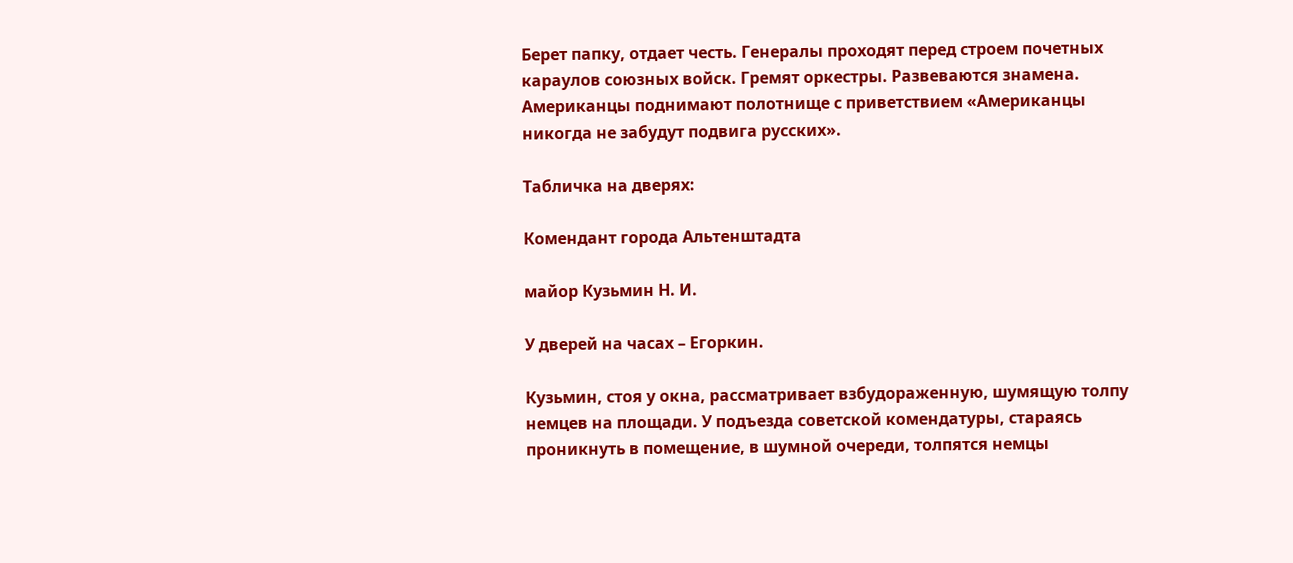Берет папку, отдает честь. Генералы проходят перед строем почетных караулов союзных войск. Гремят оркестры. Развеваются знамена. Американцы поднимают полотнище с приветствием «Американцы никогда не забудут подвига русских».

Табличка на дверях:

Комендант города Альтенштадта

майор Кузьмин Н. И.

У дверей на часах – Егоркин.

Кузьмин, стоя у окна, рассматривает взбудораженную, шумящую толпу немцев на площади. У подъезда советской комендатуры, стараясь проникнуть в помещение, в шумной очереди, толпятся немцы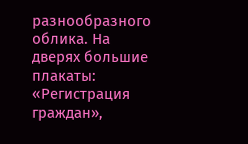разнообразного облика. На дверях большие плакаты: «Регистрация граждан»,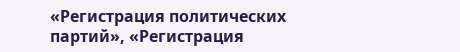«Регистрация политических партий», «Регистрация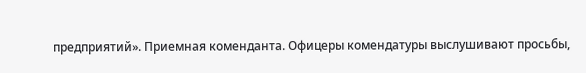предприятий». Приемная коменданта. Офицеры комендатуры выслушивают просьбы,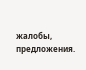жалобы, предложения.